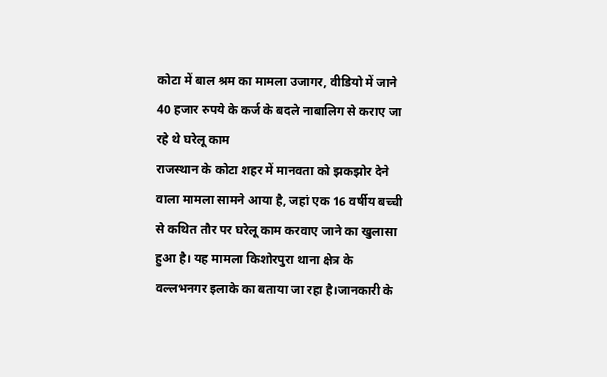कोटा में बाल श्रम का मामला उजागर, वीडियो में जाने 40 हजार रुपये के कर्ज के बदले नाबालिग से कराए जा रहे थे घरेलू काम
राजस्थान के कोटा शहर में मानवता को झकझोर देने वाला मामला सामने आया है, जहां एक 16 वर्षीय बच्ची से कथित तौर पर घरेलू काम करवाए जाने का खुलासा हुआ है। यह मामला किशोरपुरा थाना क्षेत्र के वल्लभनगर इलाके का बताया जा रहा है।जानकारी के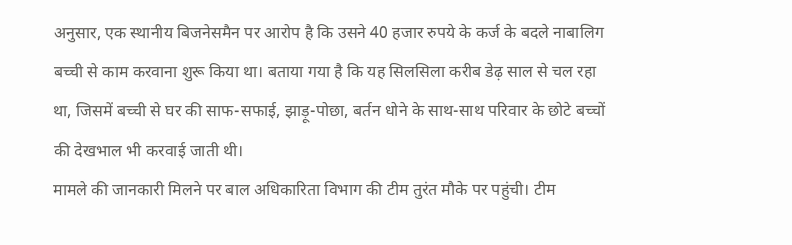अनुसार, एक स्थानीय बिजनेसमैन पर आरोप है कि उसने 40 हजार रुपये के कर्ज के बदले नाबालिग बच्ची से काम करवाना शुरू किया था। बताया गया है कि यह सिलसिला करीब डेढ़ साल से चल रहा था, जिसमें बच्ची से घर की साफ-सफाई, झाड़ू-पोछा, बर्तन धोने के साथ-साथ परिवार के छोटे बच्चों की देखभाल भी करवाई जाती थी।
मामले की जानकारी मिलने पर बाल अधिकारिता विभाग की टीम तुरंत मौके पर पहुंची। टीम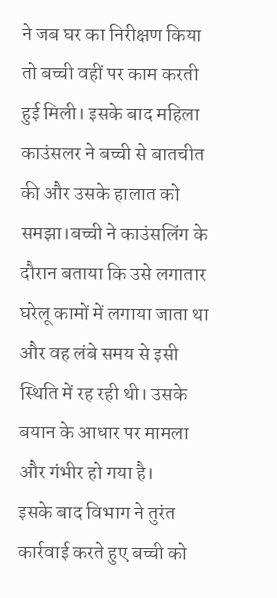ने जब घर का निरीक्षण किया तो बच्ची वहीं पर काम करती हुई मिली। इसके बाद महिला काउंसलर ने बच्ची से बातचीत की और उसके हालात को समझा।बच्ची ने काउंसलिंग के दौरान बताया कि उसे लगातार घरेलू कामों में लगाया जाता था और वह लंबे समय से इसी स्थिति में रह रही थी। उसके बयान के आधार पर मामला और गंभीर हो गया है।
इसके बाद विभाग ने तुरंत कार्रवाई करते हुए बच्ची को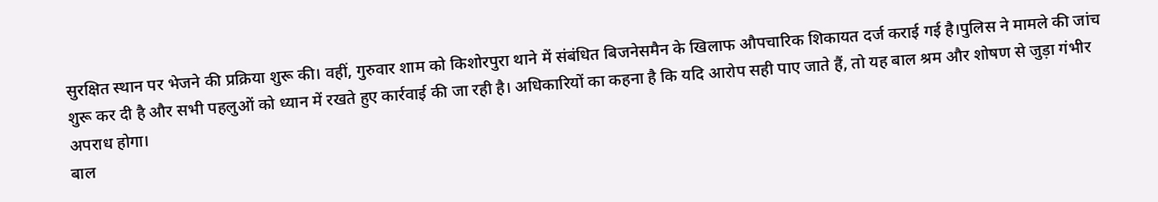सुरक्षित स्थान पर भेजने की प्रक्रिया शुरू की। वहीं, गुरुवार शाम को किशोरपुरा थाने में संबंधित बिजनेसमैन के खिलाफ औपचारिक शिकायत दर्ज कराई गई है।पुलिस ने मामले की जांच शुरू कर दी है और सभी पहलुओं को ध्यान में रखते हुए कार्रवाई की जा रही है। अधिकारियों का कहना है कि यदि आरोप सही पाए जाते हैं, तो यह बाल श्रम और शोषण से जुड़ा गंभीर अपराध होगा।
बाल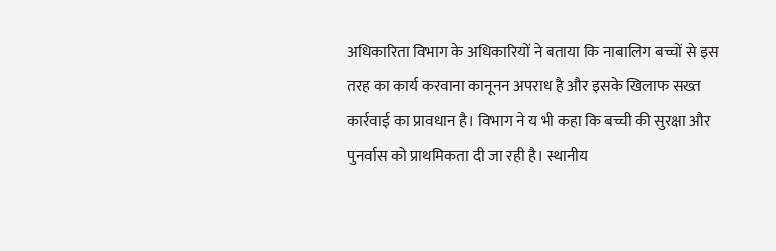अधिकारिता विभाग के अधिकारियों ने बताया कि नाबालिग बच्चों से इस तरह का कार्य करवाना कानूनन अपराध है और इसके खिलाफ सख्त कार्रवाई का प्रावधान है। विभाग ने य भी कहा कि बच्ची की सुरक्षा और पुनर्वास को प्राथमिकता दी जा रही है। स्थानीय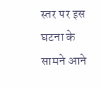स्तर पर इस घटना के सामने आने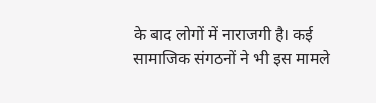के बाद लोगों में नाराजगी है। कई सामाजिक संगठनों ने भी इस मामले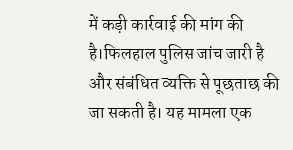में कड़ी कार्रवाई की मांग की है।फिलहाल पुलिस जांच जारी है और संबंधित व्यक्ति से पूछताछ की जा सकती है। यह मामला एक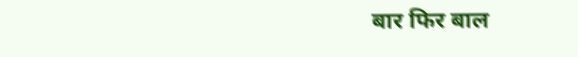बार फिर बाल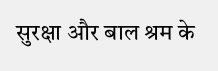सुरक्षा और बाल श्रम के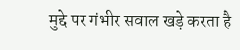मुद्दे पर गंभीर सवाल खड़े करता है